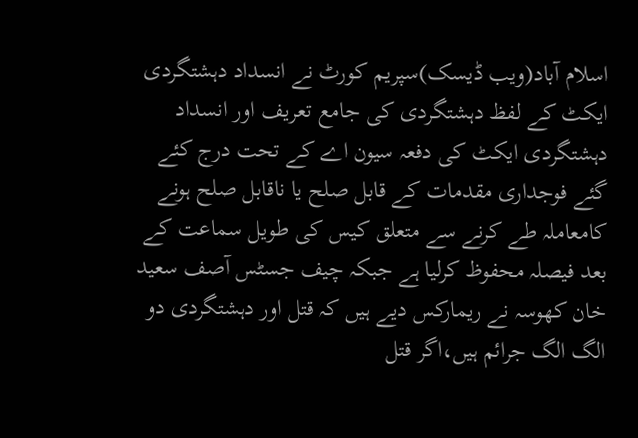اسلام آباد(ویب ڈیسک)سپریم کورٹ نے انسداد دہشتگردی ایکٹ کے لفظ دہشتگردی کی جامع تعریف اور انسداد دہشتگردی ایکٹ کی دفعہ سیون اے کے تحت درج کئے گئے فوجداری مقدمات کے قابل صلح یا ناقابل صلح ہونے کامعاملہ طے کرنے سے متعلق کیس کی طویل سماعت کے بعد فیصلہ محفوظ کرلیا ہے جبکہ چیف جسٹس آصف سعید خان کھوسہ نے ریمارکس دیے ہیں کہ قتل اور دہشتگردی دو الگ الگ جرائم ہیں،اگر قتل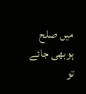میں صلح ہوبھی جائے تو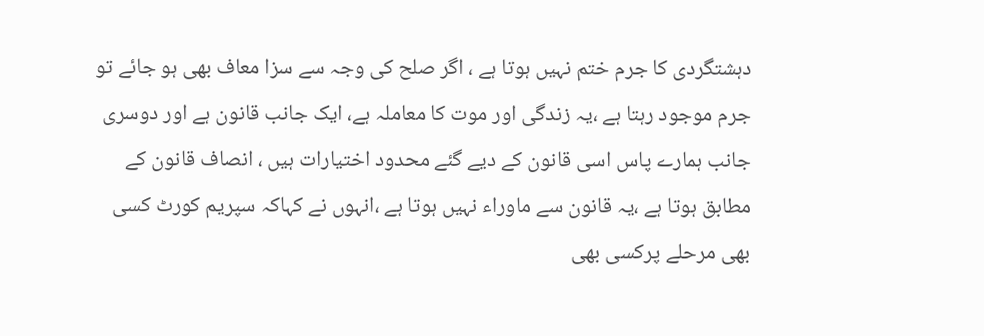دہشتگردی کا جرم ختم نہیں ہوتا ہے ، اگر صلح کی وجہ سے سزا معاف بھی ہو جائے تو جرم موجود رہتا ہے ،یہ زندگی اور موت کا معاملہ ہے، ایک جانب قانون ہے اور دوسری جانب ہمارے پاس اسی قانون کے دیے گئے محدود اختیارات ہیں ، انصاف قانون کے مطابق ہوتا ہے ،یہ قانون سے ماوراء نہیں ہوتا ہے ،انہوں نے کہاکہ سپریم کورٹ کسی بھی مرحلے پرکسی بھی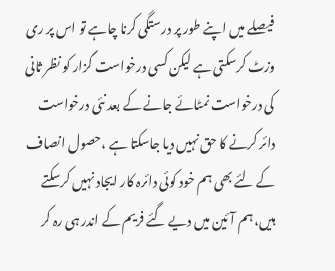فیصلے میں اپنے طور پر درستگی کرنا چاہے تو اس پر ری وزٹ کرسکتی ہے لیکن کسی درخواست گزار کو نظر ثانی کی درخواست نمٹائے جانے کے بعد نئی درخواست دائر کرنے کا حق نہیں دیا جاسکتا ہے ،حصول انصاف کے لئے بھی ہم خود کوئی دائرہ کار ایجاد نہیں کرسکتے ہیں، ہم آئین میں دیے گئے فریم کے اندر ہی رہ کر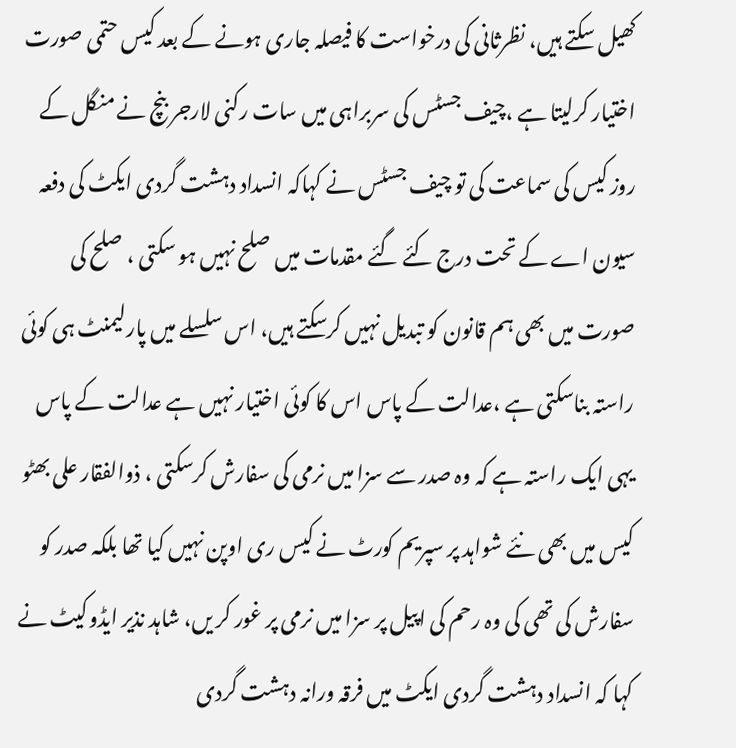کھیل سکتے ہیں، نظرثانی کی درخواست کا فیصلہ جاری ہونے کے بعد کیس حتمی صورت اختیار کرلیتا ہے ،چیف جسٹس کی سربراہی میں سات رکنی لارجر بنچ نے منگل کے روز کیس کی سماعت کی تو چیف جسٹس نے کہاکہ انسداد دہشت گردی ایکٹ کی دفعہ سیون اے کے تحت درج کئے گئے مقدمات میں صلح نہیں ہو سکتی ، صلح کی صورت میں بھی ہم قانون کو تبدیل نہیں کرسکتے ہیں، اس سلسلے میں پارلیمنٹ ہی کوئی راستہ بناسکتی ہے ،عدالت کے پاس اس کا کوئی اختیار نہیں ہے عدالت کے پاس یہی ایک راستہ ہے کہ وہ صدر سے سزا میں نرمی کی سفارش کرسکتی ، ذوالفقار علی بھٹو کیس میں بھی نئے شواہد پر سپریم کورٹ نے کیس ری اوپن نہیں کیا تھا بلکہ صدر کو سفارش کی تھی کی وہ رحم کی اپیل پر سزا میں نرمی پر غور کر یں، شاہد نذیر ایڈوکیٹ نے کہا کہ انسداد دہشت گردی ایکٹ میں فرقہ ورانہ دہشت گردی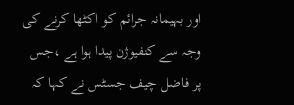اور بہیمانہ جرائم کو اکٹھا کرنے کی وجہ سے کنفیوژن پیدا ہوا ہے ،جس پر فاضل چیف جسٹس نے کہا کہ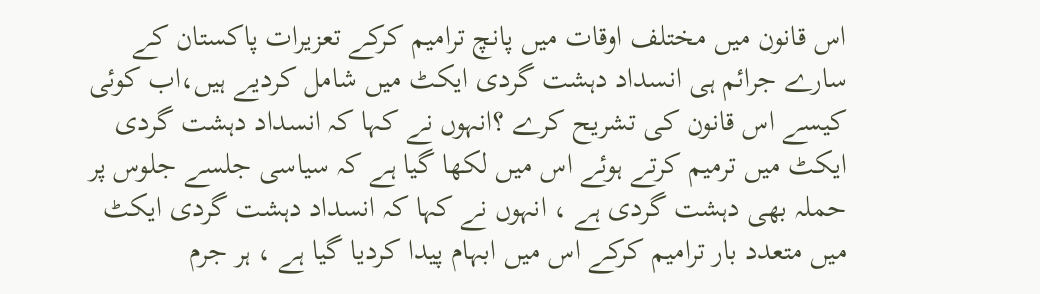اس قانون میں مختلف اوقات میں پانچ ترامیم کرکے تعزیرات پاکستان کے سارے جرائم ہی انسداد دہشت گردی ایکٹ میں شامل کردیے ہیں،اب کوئی کیسے اس قانون کی تشریح کرے ؟انہوں نے کہا کہ انسداد دہشت گردی ایکٹ میں ترمیم کرتے ہوئے اس میں لکھا گیا ہے کہ سیاسی جلسے جلوس پر حملہ بھی دہشت گردی ہے ، انہوں نے کہا کہ انسداد دہشت گردی ایکٹ میں متعدد بار ترامیم کرکے اس میں ابہام پیدا کردیا گیا ہے ، ہر جرم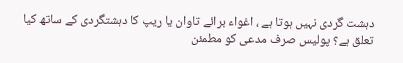دہشت گردی نہیں ہوتا ہے ، اغواء برائے تاوان یا ریپ کا دہشتگردی کے ساتھ کیا تعلق ہے؟ پولیس صرف مدعی کو مطمئن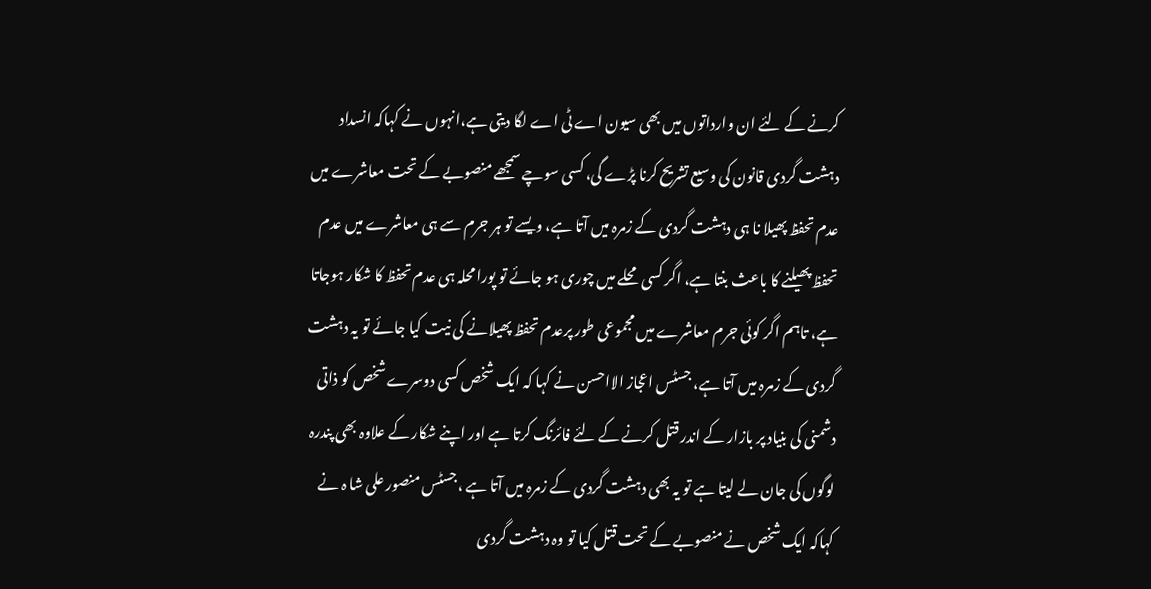کرنے کے لئے ان وارداتوں میں بھی سیون اے ٹی اے لگا دیتی ہے،انہوں نے کہاکہ انسداد دہشت گردی قانون کی وسیع تشریح کرنا پڑے گی، کسی سوچے سمجھے منصوبے کے تحت معاشرے میں عدم تحفظ پھیلا نا ہی دہشت گردی کے زمرہ میں آتا ہے، ویسے تو ہر جرم سے ہی معاشرے میں عدم تحفظ پھیلنے کا باعث بنتا ہے، اگر کسی محلے میں چوری ہو جائے تو پورا محلہ ہی عدم تحفظ کا شکار ہوجاتا ہے، تاہم اگر کوئی جرم معاشرے میں مجموعی طور پرعدم تحفظ پھیلانے کی نیت کیا جائے تو یہ دہشت گردی کے زمرہ میں آتا ہے، جسٹس اعجاز الااحسن نے کہا کہ ایک شخص کسی دوسرے شخص کو ذاتی دشمنی کی بنیاد پر بازار کے اندر قتل کرنے کے لئے فائرنگ کرتا ہے اور اپنے شکار کے علاوہ بھی پندرہ لوگوں کی جان لے لیتا ہے تو یہ بھی دہشت گردی کے زمرہ میں آتا ہے ،جسٹس منصور علی شا ہ نے کہاکہ ایک شخص نے منصوبے کے تحت قتل کیا تو وہ دہشت گردی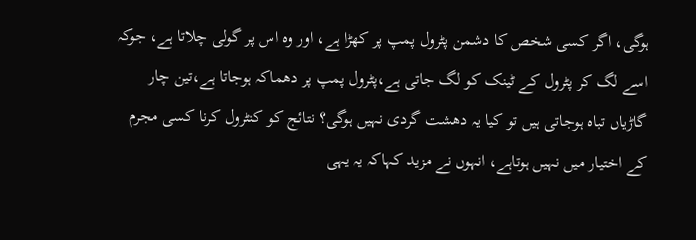ہوگی، اگر کسی شخص کا دشمن پٹرول پمپ پر کھڑا ہے، اور وہ اس پر گولی چلاتا ہے، جوکہ اسے لگ کر پٹرول کے ٹینک کو لگ جاتی ہے،پٹرول پمپ پر دھماکہ ہوجاتا ہے،تین چار گاڑیاں تباہ ہوجاتی ہیں تو کیا یہ دھشت گردی نہیں ہوگی؟ نتائج کو کنٹرول کرنا کسی مجرم کے اختیار میں نہیں ہوتاہے، انہوں نے مزید کہاکہ یہ یہی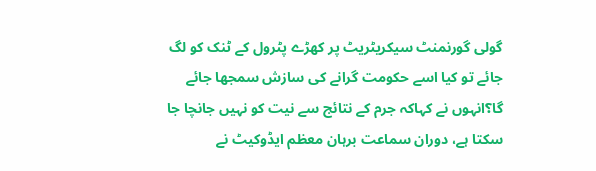گولی گورنمنٹ سیکریٹریٹ پر کھڑے پٹرول کے ٹنک کو لگ جائے تو کیا اسے حکومت گرانے کی سازش سمجھا جائے گا؟انہوں نے کہاکہ جرم کے نتائج سے نیت کو نہیں جانچا جا سکتا ہے، دوران سماعت برہان معظم ایڈوکیٹ نے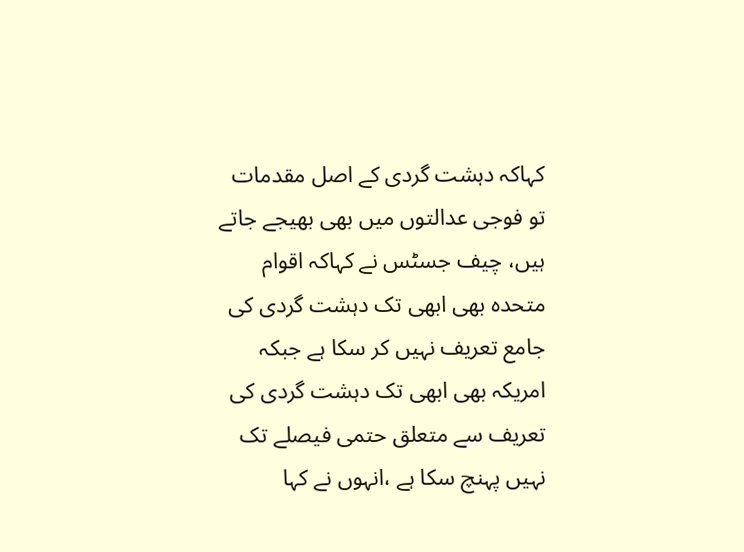کہاکہ دہشت گردی کے اصل مقدمات تو فوجی عدالتوں میں بھی بھیجے جاتے ہیں، چیف جسٹس نے کہاکہ اقوام متحدہ بھی ابھی تک دہشت گردی کی جامع تعریف نہیں کر سکا ہے جبکہ امریکہ بھی ابھی تک دہشت گردی کی تعریف سے متعلق حتمی فیصلے تک نہیں پہنچ سکا ہے ،انہوں نے کہا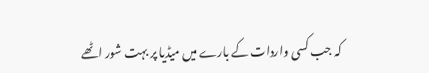کہ جب کسی واردات کے بارے میں میڈیا پر بہت شور اٹھے